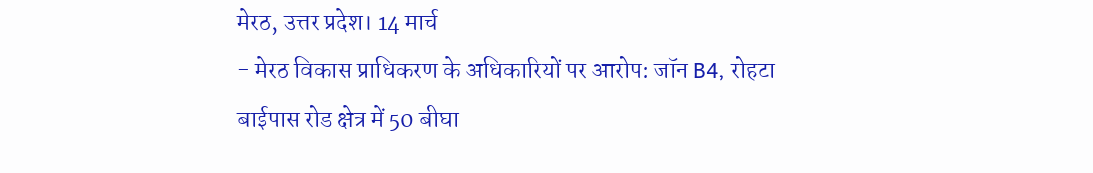मेरठ, उत्तर प्रदेश। 14 मार्च
- मेरठ विकास प्राधिकरण के अधिकारियों पर आरोप: जॉन B4, रोहटा बाईपास रोड क्षेत्र में 50 बीघा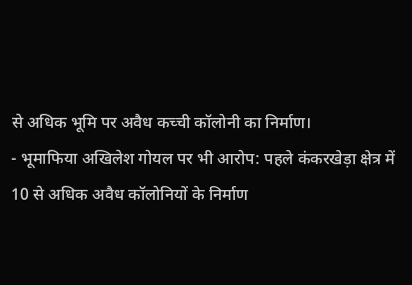से अधिक भूमि पर अवैध कच्ची कॉलोनी का निर्माण।
- भूमाफिया अखिलेश गोयल पर भी आरोप: पहले कंकरखेड़ा क्षेत्र में 10 से अधिक अवैध कॉलोनियों के निर्माण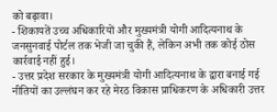को बढ़ावा।
- शिकायतें उच्च अधिकारियों और मुख्यमंत्री योगी आदित्यनाथ के जनसुनवाई पोर्टल तक भेजी जा चुकी हैं, लेकिन अभी तक कोई ठोस कार्रवाई नहीं हुई।
- उत्तर प्रदेश सरकार के मुख्यमंत्री योगी आदित्यनाथ के द्वारा बनाई गई नीतियों का उल्लंघन कर रहे मेरठ विकास प्राधिकरण के अधिकारी उत्तर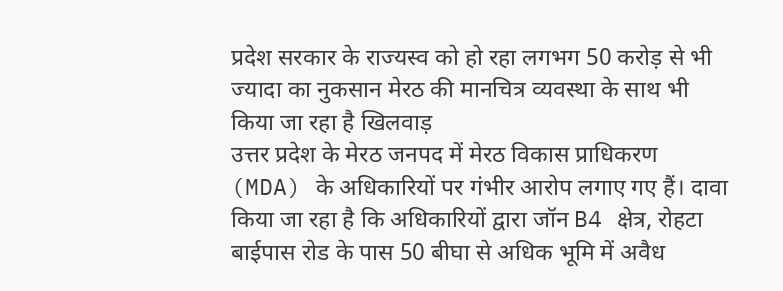प्रदेश सरकार के राज्यस्व को हो रहा लगभग 50 करोड़ से भी ज्यादा का नुकसान मेरठ की मानचित्र व्यवस्था के साथ भी किया जा रहा है खिलवाड़
उत्तर प्रदेश के मेरठ जनपद में मेरठ विकास प्राधिकरण (MDA) के अधिकारियों पर गंभीर आरोप लगाए गए हैं। दावा किया जा रहा है कि अधिकारियों द्वारा जॉन B4 क्षेत्र, रोहटा बाईपास रोड के पास 50 बीघा से अधिक भूमि में अवैध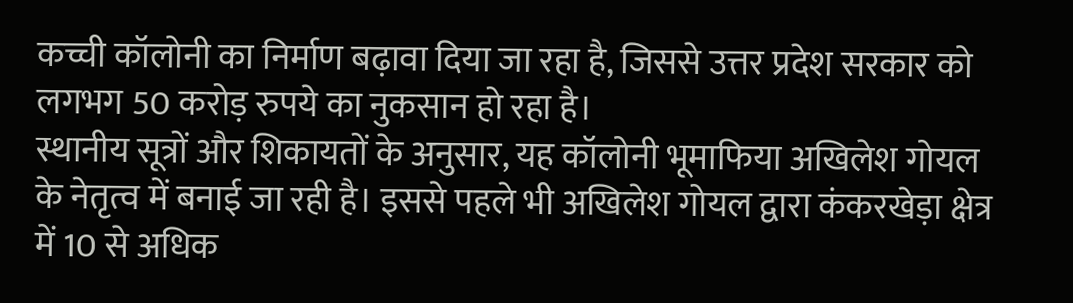कच्ची कॉलोनी का निर्माण बढ़ावा दिया जा रहा है, जिससे उत्तर प्रदेश सरकार को लगभग 50 करोड़ रुपये का नुकसान हो रहा है।
स्थानीय सूत्रों और शिकायतों के अनुसार, यह कॉलोनी भूमाफिया अखिलेश गोयल के नेतृत्व में बनाई जा रही है। इससे पहले भी अखिलेश गोयल द्वारा कंकरखेड़ा क्षेत्र में 10 से अधिक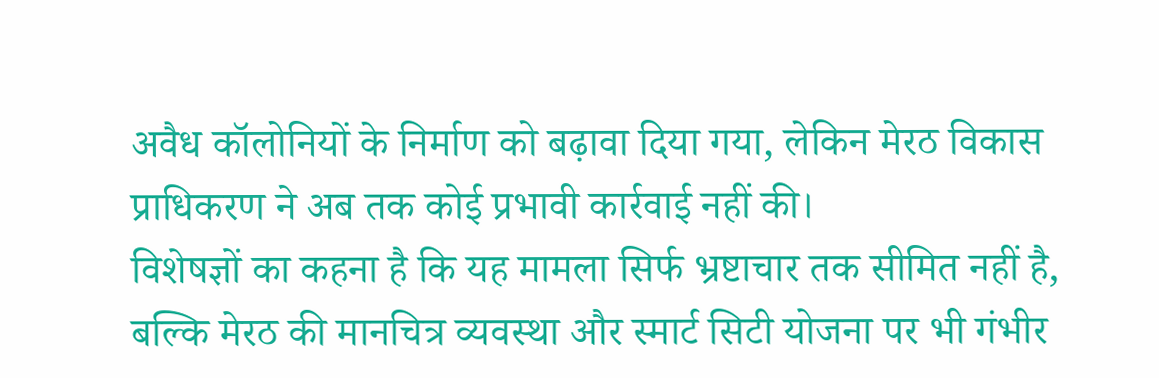अवैध कॉलोनियों के निर्माण को बढ़ावा दिया गया, लेकिन मेरठ विकास प्राधिकरण ने अब तक कोई प्रभावी कार्रवाई नहीं की।
विशेषज्ञों का कहना है कि यह मामला सिर्फ भ्रष्टाचार तक सीमित नहीं है, बल्कि मेरठ की मानचित्र व्यवस्था और स्मार्ट सिटी योजना पर भी गंभीर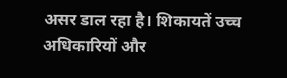असर डाल रहा है। शिकायतें उच्च अधिकारियों और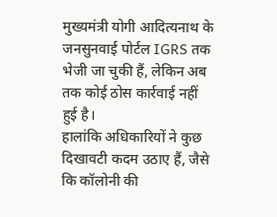मुख्यमंत्री योगी आदित्यनाथ के जनसुनवाई पोर्टल IGRS तक भेजी जा चुकी हैं, लेकिन अब तक कोई ठोस कार्रवाई नहीं हुई है।
हालांकि अधिकारियों ने कुछ दिखावटी कदम उठाए हैं, जैसे कि कॉलोनी की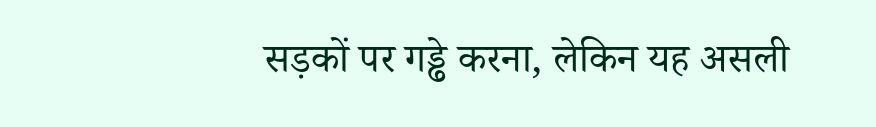सड़कों पर गड्ढे करना, लेकिन यह असली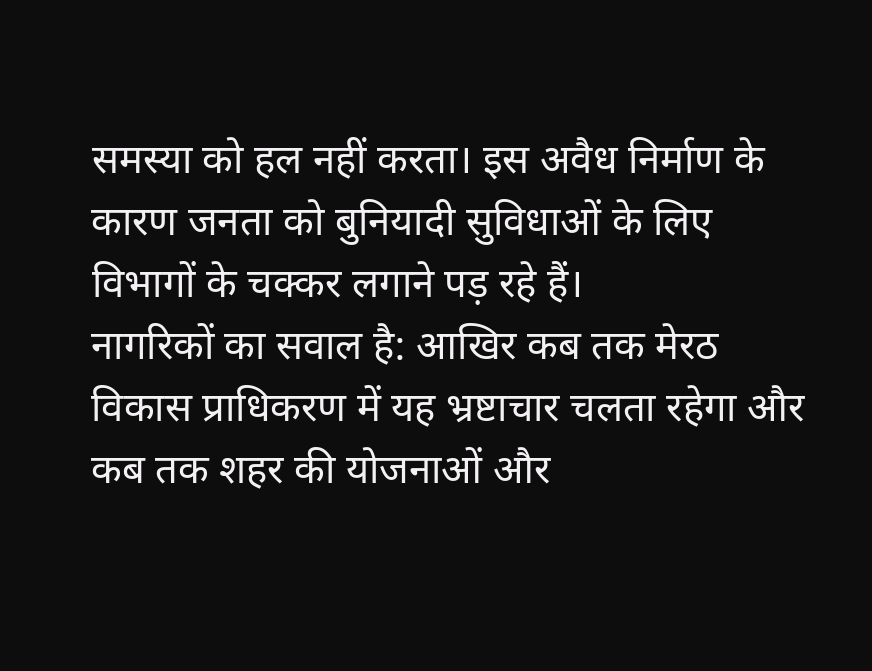समस्या को हल नहीं करता। इस अवैध निर्माण के कारण जनता को बुनियादी सुविधाओं के लिए विभागों के चक्कर लगाने पड़ रहे हैं।
नागरिकों का सवाल है: आखिर कब तक मेरठ विकास प्राधिकरण में यह भ्रष्टाचार चलता रहेगा और कब तक शहर की योजनाओं और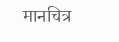मानचित्र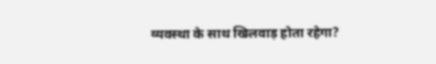व्यवस्था के साथ खिलवाड़ होता रहेगा?